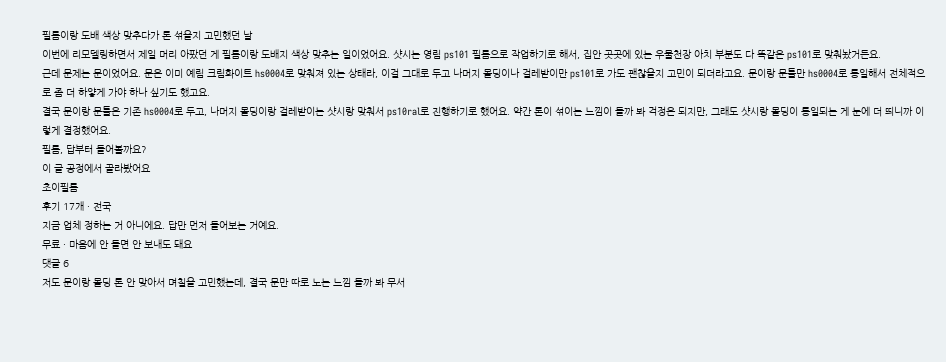필름이랑 도배 색상 맞추다가 톤 섞을지 고민했던 날
이번에 리모델링하면서 제일 머리 아팠던 게 필름이랑 도배지 색상 맞추는 일이었어요. 샷시는 영림 ps101 필름으로 작업하기로 해서, 집안 곳곳에 있는 우물천장 아치 부분도 다 똑같은 ps101로 맞춰놨거든요.
근데 문제는 문이었어요. 문은 이미 예림 크림화이트 hs0004로 맞춰져 있는 상태라, 이걸 그대로 두고 나머지 몰딩이나 걸레받이만 ps101로 가도 괜찮을지 고민이 되더라고요. 문이랑 문틀만 hs0004로 통일해서 전체적으로 좀 더 하얗게 가야 하나 싶기도 했고요.
결국 문이랑 문틀은 기존 hs0004로 두고, 나머지 몰딩이랑 걸레받이는 샷시랑 맞춰서 ps10ral로 진행하기로 했어요. 약간 톤이 섞이는 느낌이 들까 봐 걱정은 되지만, 그래도 샷시랑 몰딩이 통일되는 게 눈에 더 띄니까 이렇게 결정했어요.
필름, 답부터 들어볼까요?
이 글 공정에서 골라봤어요
초이필름
후기 17개 · 전국
지금 업체 정하는 거 아니에요. 답만 먼저 들어보는 거예요.
무료 · 마음에 안 들면 안 보내도 돼요
댓글 6
저도 문이랑 몰딩 톤 안 맞아서 며칠을 고민했는데, 결국 문만 따로 노는 느낌 들까 봐 무서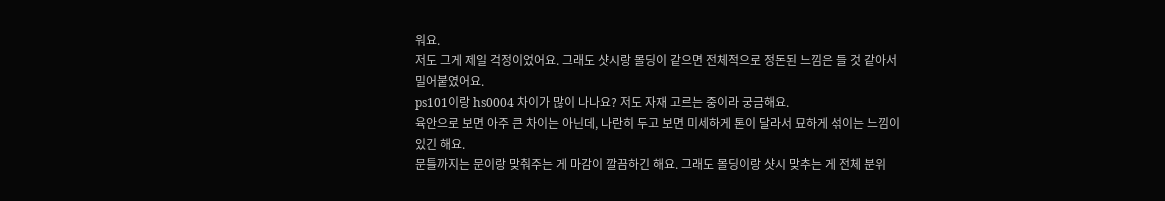워요.
저도 그게 제일 걱정이었어요. 그래도 샷시랑 몰딩이 같으면 전체적으로 정돈된 느낌은 들 것 같아서 밀어붙였어요.
ps101이랑 hs0004 차이가 많이 나나요? 저도 자재 고르는 중이라 궁금해요.
육안으로 보면 아주 큰 차이는 아닌데, 나란히 두고 보면 미세하게 톤이 달라서 묘하게 섞이는 느낌이 있긴 해요.
문틀까지는 문이랑 맞춰주는 게 마감이 깔끔하긴 해요. 그래도 몰딩이랑 샷시 맞추는 게 전체 분위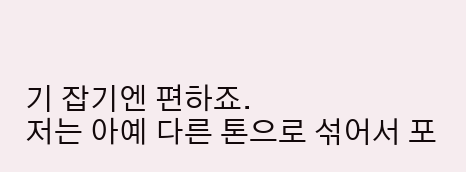기 잡기엔 편하죠.
저는 아예 다른 톤으로 섞어서 포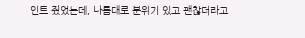인트 줬었는데, 나름대로 분위기 있고 괜찮더라고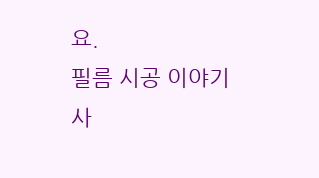요.
필름 시공 이야기
사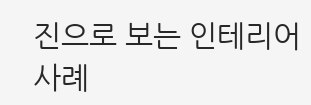진으로 보는 인테리어 사례